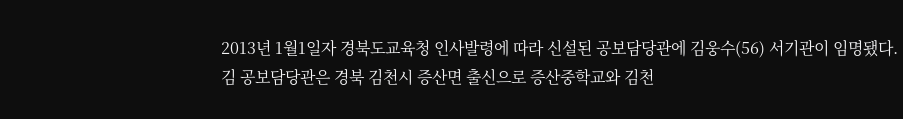2013년 1월1일자 경북도교육청 인사발령에 따라 신설된 공보담당관에 김웅수(56) 서기관이 임명됐다.
김 공보담당관은 경북 김천시 증산면 출신으로 증산중학교와 김천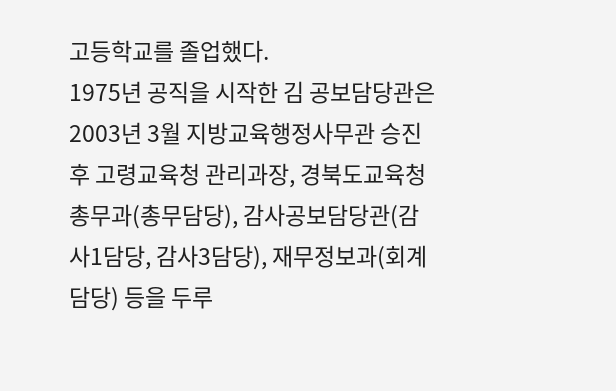고등학교를 졸업했다.
1975년 공직을 시작한 김 공보담당관은 2003년 3월 지방교육행정사무관 승진 후 고령교육청 관리과장, 경북도교육청 총무과(총무담당), 감사공보담당관(감사1담당, 감사3담당), 재무정보과(회계담당) 등을 두루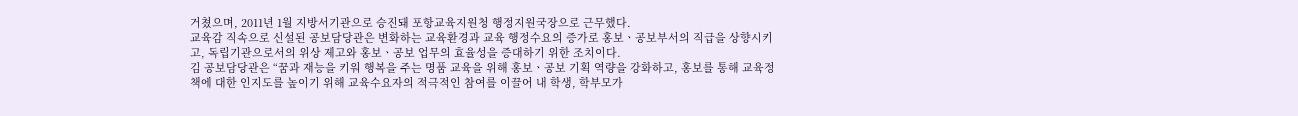거쳤으며, 2011년 1월 지방서기관으로 승진돼 포항교육지원청 행정지원국장으로 근무했다.
교육감 직속으로 신설된 공보담당관은 변화하는 교육환경과 교육 행정수요의 증가로 홍보ㆍ공보부서의 직급을 상향시키고, 독립기관으로서의 위상 제고와 홍보ㆍ공보 업무의 효율성을 증대하기 위한 조치이다.
김 공보담당관은 “꿈과 재능을 키워 행복을 주는 명품 교육을 위해 홍보ㆍ공보 기획 역량을 강화하고, 홍보를 통해 교육정책에 대한 인지도를 높이기 위해 교육수요자의 적극적인 참여를 이끌어 내 학생, 학부모가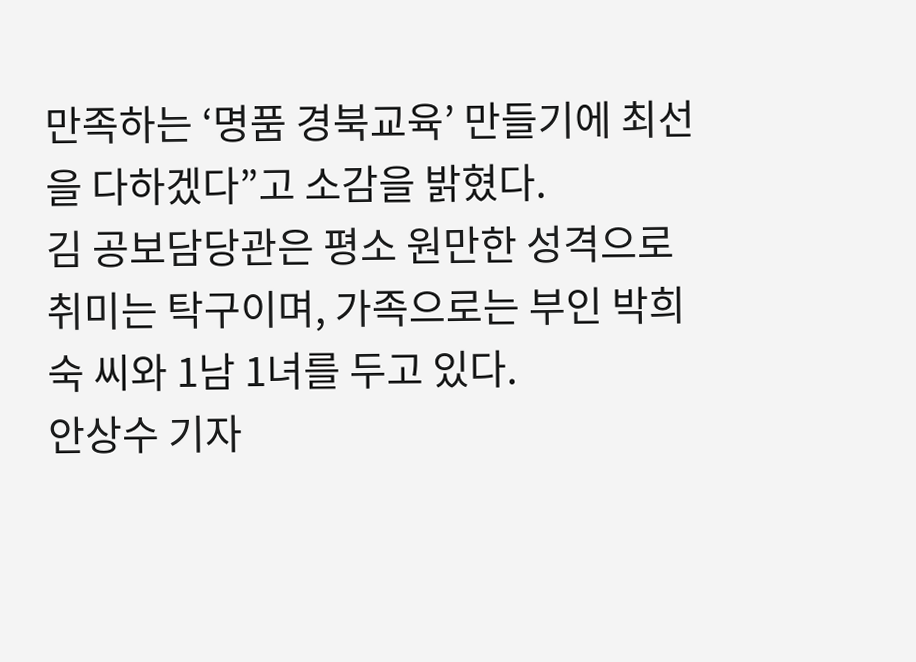만족하는 ‘명품 경북교육’ 만들기에 최선을 다하겠다”고 소감을 밝혔다.
김 공보담당관은 평소 원만한 성격으로 취미는 탁구이며, 가족으로는 부인 박희숙 씨와 1남 1녀를 두고 있다.
안상수 기자